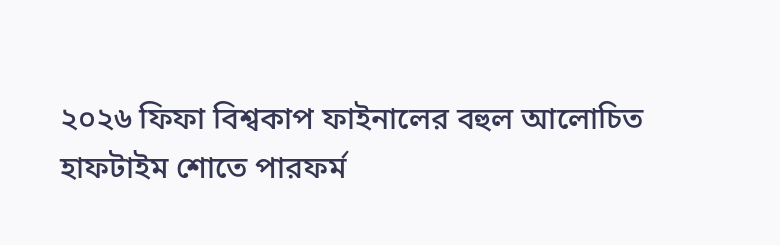২০২৬ ফিফা বিশ্বকাপ ফাইনালের বহুল আলোচিত হাফটাইম শোতে পারফর্ম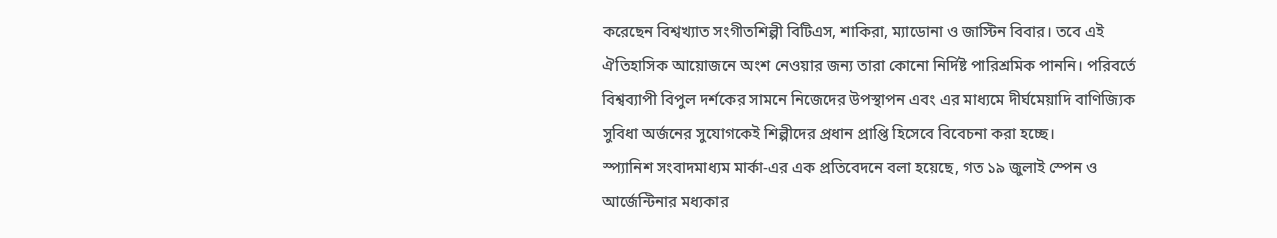করেছেন বিশ্বখ্যাত সংগীতশিল্পী বিটিএস, শাকিরা, ম্যাডোনা ও জাস্টিন বিবার। তবে এই ঐতিহাসিক আয়োজনে অংশ নেওয়ার জন্য তারা কোনো নির্দিষ্ট পারিশ্রমিক পাননি। পরিবর্তে বিশ্বব্যাপী বিপুল দর্শকের সামনে নিজেদের উপস্থাপন এবং এর মাধ্যমে দীর্ঘমেয়াদি বাণিজ্যিক সুবিধা অর্জনের সুযোগকেই শিল্পীদের প্রধান প্রাপ্তি হিসেবে বিবেচনা করা হচ্ছে।
স্প্যানিশ সংবাদমাধ্যম মার্কা-এর এক প্রতিবেদনে বলা হয়েছে, গত ১৯ জুলাই স্পেন ও আর্জেন্টিনার মধ্যকার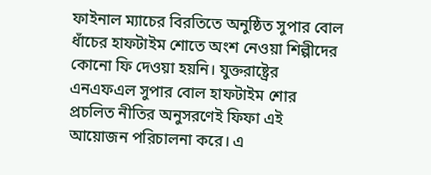ফাইনাল ম্যাচের বিরতিতে অনুষ্ঠিত সুপার বোল ধাঁচের হাফটাইম শোতে অংশ নেওয়া শিল্পীদের কোনো ফি দেওয়া হয়নি। যুক্তরাষ্ট্রের এনএফএল সুপার বোল হাফটাইম শোর প্রচলিত নীতির অনুসরণেই ফিফা এই আয়োজন পরিচালনা করে। এ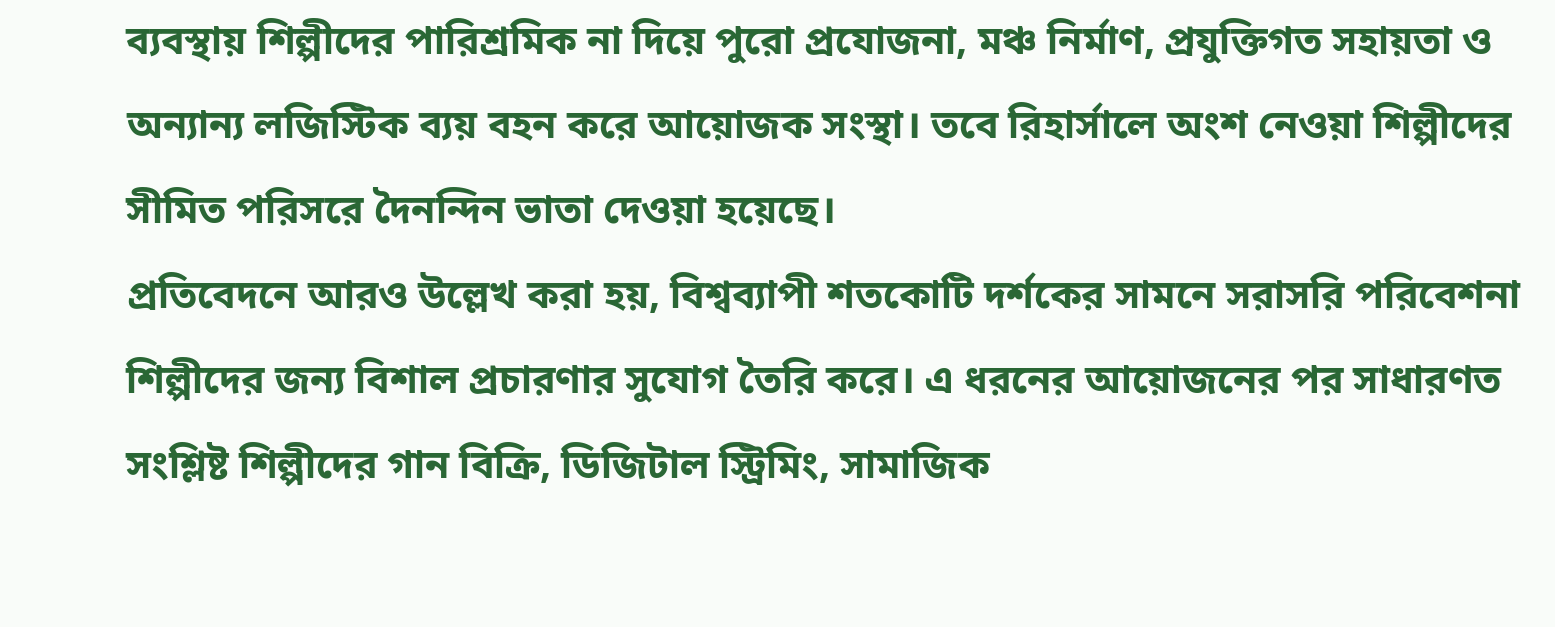ব্যবস্থায় শিল্পীদের পারিশ্রমিক না দিয়ে পুরো প্রযোজনা, মঞ্চ নির্মাণ, প্রযুক্তিগত সহায়তা ও অন্যান্য লজিস্টিক ব্যয় বহন করে আয়োজক সংস্থা। তবে রিহার্সালে অংশ নেওয়া শিল্পীদের সীমিত পরিসরে দৈনন্দিন ভাতা দেওয়া হয়েছে।
প্রতিবেদনে আরও উল্লেখ করা হয়, বিশ্বব্যাপী শতকোটি দর্শকের সামনে সরাসরি পরিবেশনা শিল্পীদের জন্য বিশাল প্রচারণার সুযোগ তৈরি করে। এ ধরনের আয়োজনের পর সাধারণত সংশ্লিষ্ট শিল্পীদের গান বিক্রি, ডিজিটাল স্ট্রিমিং, সামাজিক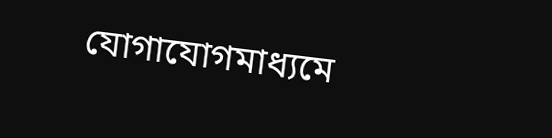যোগাযোগমাধ্যমে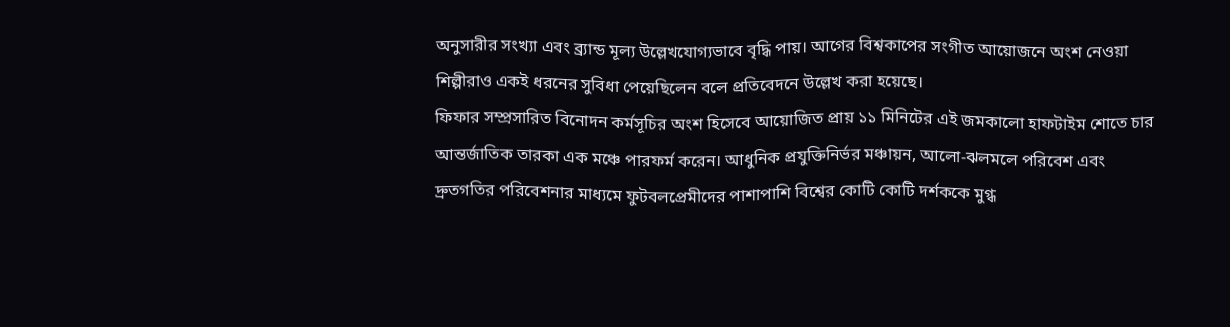অনুসারীর সংখ্যা এবং ব্র্যান্ড মূল্য উল্লেখযোগ্যভাবে বৃদ্ধি পায়। আগের বিশ্বকাপের সংগীত আয়োজনে অংশ নেওয়া শিল্পীরাও একই ধরনের সুবিধা পেয়েছিলেন বলে প্রতিবেদনে উল্লেখ করা হয়েছে।
ফিফার সম্প্রসারিত বিনোদন কর্মসূচির অংশ হিসেবে আয়োজিত প্রায় ১১ মিনিটের এই জমকালো হাফটাইম শোতে চার আন্তর্জাতিক তারকা এক মঞ্চে পারফর্ম করেন। আধুনিক প্রযুক্তিনির্ভর মঞ্চায়ন, আলো-ঝলমলে পরিবেশ এবং দ্রুতগতির পরিবেশনার মাধ্যমে ফুটবলপ্রেমীদের পাশাপাশি বিশ্বের কোটি কোটি দর্শককে মুগ্ধ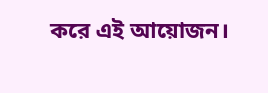করে এই আয়োজন।